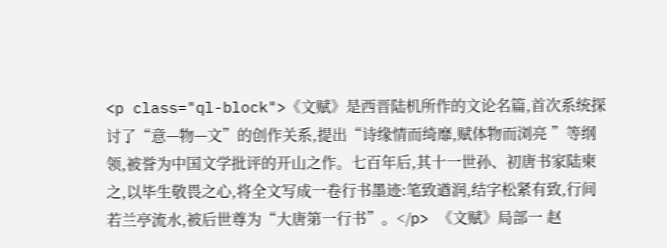<p class="ql-block">《文赋》是西晋陆机所作的文论名篇,首次系统探讨了“意—物—文”的创作关系,提出“诗缘情而绮靡,赋体物而浏亮 ”等纲领,被誉为中国文学批评的开山之作。七百年后,其十一世孙、初唐书家陆柬之,以毕生敬畏之心,将全文写成一卷行书墨迹:笔致遒润,结字松紧有致,行间若兰亭流水,被后世尊为“大唐第一行书”。</p> 《文赋》局部一 赵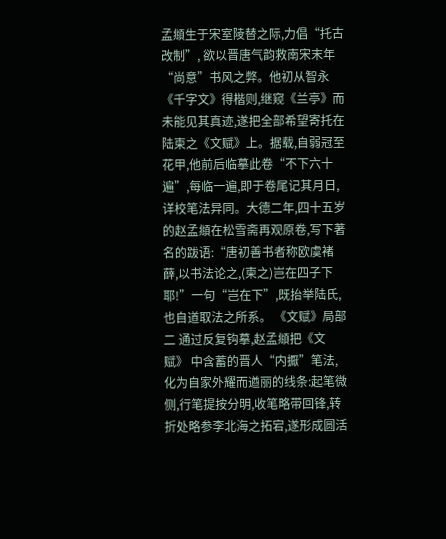孟頫生于宋室陵替之际,力倡“托古改制”, 欲以晋唐气韵救南宋末年“尚意”书风之弊。他初从智永《千字文》得楷则,继窥《兰亭》而未能见其真迹,遂把全部希望寄托在陆柬之《文赋》上。据载,自弱冠至花甲,他前后临摹此卷“不下六十遍”,每临一遍,即于卷尾记其月日,详校笔法异同。大德二年,四十五岁的赵孟頫在松雪斋再观原卷,写下著名的跋语:“唐初善书者称欧虞褚薛,以书法论之,(柬之)岂在四子下耶!”一句“岂在下”,既抬举陆氏,也自道取法之所系。 《文赋》局部二 通过反复钩摹,赵孟頫把《文赋》 中含蓄的晋人“内擫”笔法,化为自家外耀而遒丽的线条:起笔微侧,行笔提按分明,收笔略带回锋,转折处略参李北海之拓宕,遂形成圆活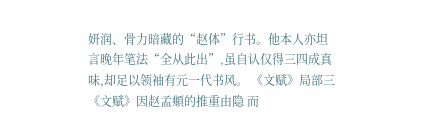妍润、骨力暗藏的“赵体”行书。他本人亦坦言晚年笔法“全从此出”,虽自认仅得三四成真味,却足以领袖有元一代书风。 《文赋》局部三 《文赋》因赵孟頫的推重由隐 而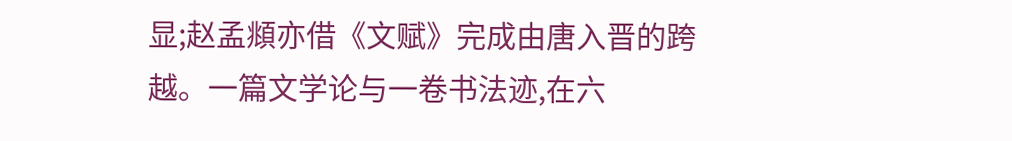显;赵孟頫亦借《文赋》完成由唐入晋的跨越。一篇文学论与一卷书法迹,在六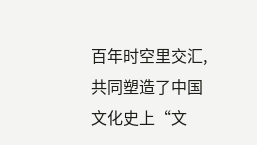百年时空里交汇,共同塑造了中国文化史上“文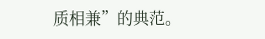质相兼”的典范。